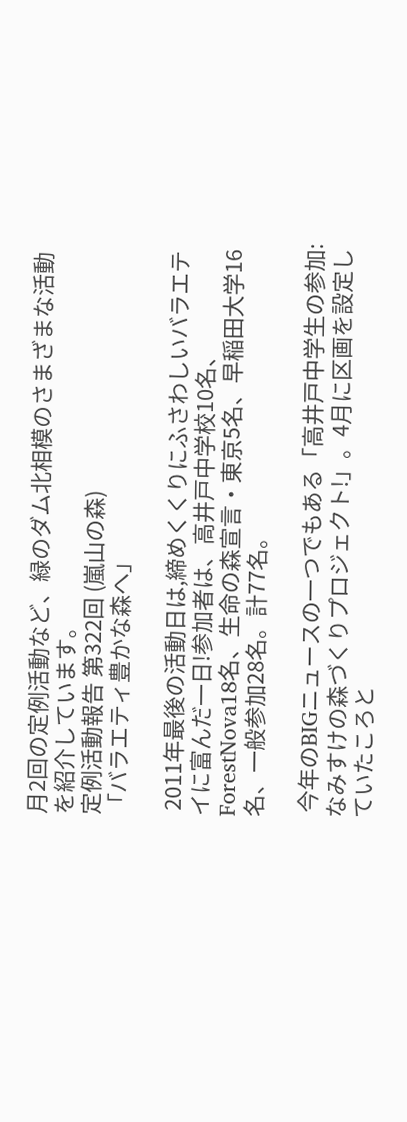月2回の定例活動など、緑のダム北相模のさまざまな活動を紹介しています。
定例活動報告 第322回 (嵐山の森)
「バラエティ豊かな森へ」

 2011年最後の活動日は,締めくくりにふさわしいバラエテイに富んだ一日!参加者は、高井戸中学校10名、ForestNova18名、生命の森宣言・東京5名、早稲田大学16名、一般参加28名。計77名。

 今年のBIGニュースの一つでもある「高井戸中学生の参加:なみすけの森づくりプロジェクト!」。4月に区画を設定していたころと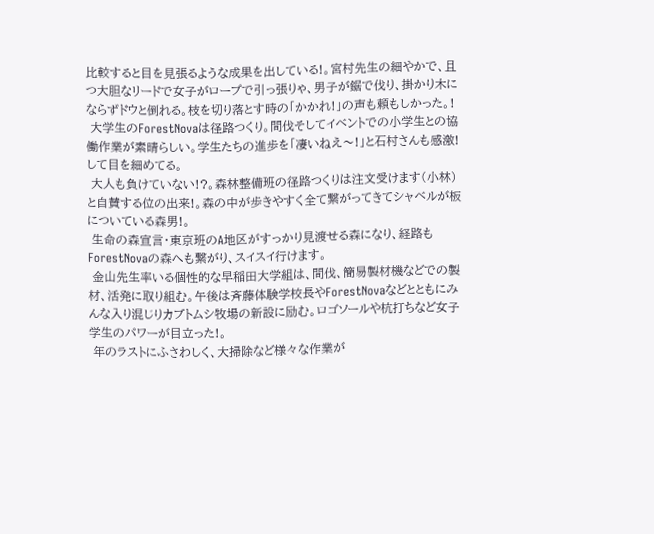比較すると目を見張るような成果を出している!。宮村先生の細やかで、且つ大胆なリードで女子がロープで引っ張りゃ、男子が鋸で伐り、掛かり木にならずドウと倒れる。枝を切り落とす時の「かかれ!」の声も頼もしかった。!
 大学生のForestNovaは径路つくり。間伐そしてイベントでの小学生との協働作業が素晴らしい。学生たちの進歩を「凄いねえ〜!」と石村さんも感激!して目を細めてる。
 大人も負けていない!?。森林整備班の径路つくりは注文受けます(小林)と自賛する位の出来!。森の中が歩きやすく全て繋がってきてシャベルが板についている森男!。
 生命の森宣言・東京班のA地区がすっかり見渡せる森になり、経路もForestNovaの森へも繋がり、スイスイ行けます。
 金山先生率いる個性的な早稲田大学組は、間伐、簡易製材機などでの製材、活発に取り組む。午後は斉藤体験学校長やForestNovaなどとともにみんな入り混じりカブトムシ牧場の新設に励む。ロゴソールや杭打ちなど女子学生のパワーが目立った!。
 年のラストにふさわしく、大掃除など様々な作業が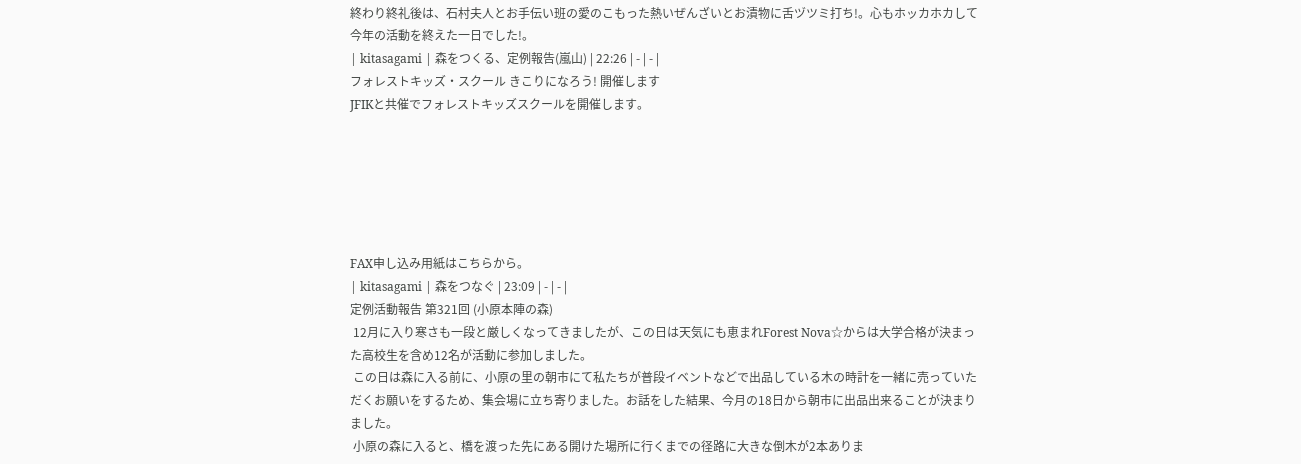終わり終礼後は、石村夫人とお手伝い班の愛のこもった熱いぜんざいとお漬物に舌ヅツミ打ち!。心もホッカホカして今年の活動を終えた一日でした!。
| kitasagami | 森をつくる、定例報告(嵐山) | 22:26 | - | - |
フォレストキッズ・スクール きこりになろう! 開催します
JFIKと共催でフォレストキッズスクールを開催します。






FAX申し込み用紙はこちらから。
| kitasagami | 森をつなぐ | 23:09 | - | - |
定例活動報告 第321回 (小原本陣の森)
 12月に入り寒さも一段と厳しくなってきましたが、この日は天気にも恵まれForest Nova☆からは大学合格が決まった高校生を含め12名が活動に参加しました。
 この日は森に入る前に、小原の里の朝市にて私たちが普段イベントなどで出品している木の時計を一緒に売っていただくお願いをするため、集会場に立ち寄りました。お話をした結果、今月の18日から朝市に出品出来ることが決まりました。
 小原の森に入ると、橋を渡った先にある開けた場所に行くまでの径路に大きな倒木が2本ありま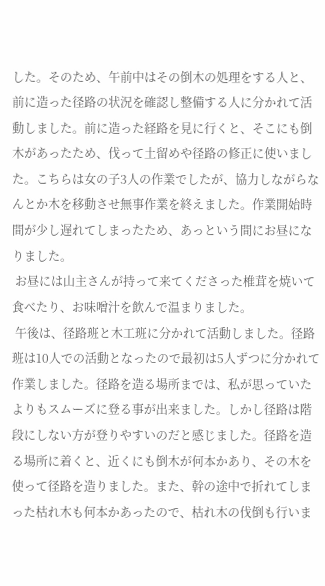した。そのため、午前中はその倒木の処理をする人と、前に造った径路の状況を確認し整備する人に分かれて活動しました。前に造った経路を見に行くと、そこにも倒木があったため、伐って土留めや径路の修正に使いました。こちらは女の子3人の作業でしたが、協力しながらなんとか木を移動させ無事作業を終えました。作業開始時間が少し遅れてしまったため、あっという間にお昼になりました。
 お昼には山主さんが持って来てくださった椎茸を焼いて食べたり、お味噌汁を飲んで温まりました。
 午後は、径路班と木工班に分かれて活動しました。径路班は10人での活動となったので最初は5人ずつに分かれて作業しました。径路を造る場所までは、私が思っていたよりもスムーズに登る事が出来ました。しかし径路は階段にしない方が登りやすいのだと感じました。径路を造る場所に着くと、近くにも倒木が何本かあり、その木を使って径路を造りました。また、幹の途中で折れてしまった枯れ木も何本かあったので、枯れ木の伐倒も行いま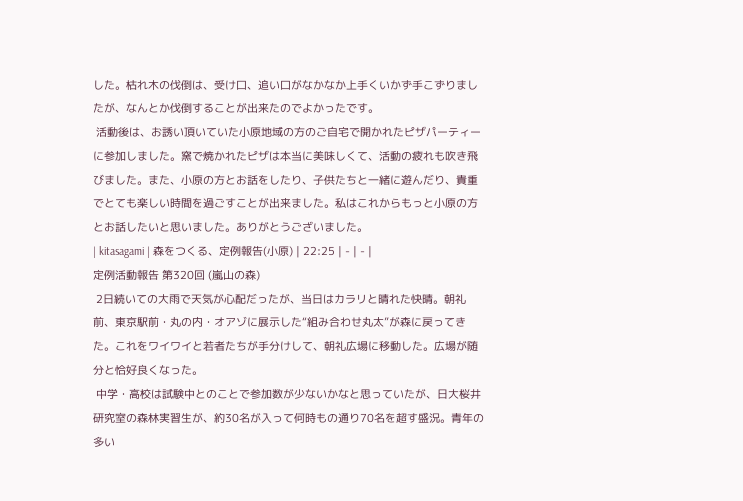した。枯れ木の伐倒は、受け口、追い口がなかなか上手くいかず手こずりましたが、なんとか伐倒することが出来たのでよかったです。
 活動後は、お誘い頂いていた小原地域の方のご自宅で開かれたピザパーティーに参加しました。窯で焼かれたピザは本当に美味しくて、活動の疲れも吹き飛びました。また、小原の方とお話をしたり、子供たちと一緒に遊んだり、貴重でとても楽しい時間を過ごすことが出来ました。私はこれからもっと小原の方とお話したいと思いました。ありがとうございました。
| kitasagami | 森をつくる、定例報告(小原) | 22:25 | - | - |
定例活動報告 第320回 (嵐山の森)
 2日続いての大雨で天気が心配だったが、当日はカラリと晴れた快晴。朝礼前、東京駅前・丸の内・オアゾに展示した“組み合わせ丸太”が森に戻ってきた。これをワイワイと若者たちが手分けして、朝礼広場に移動した。広場が随分と恰好良くなった。
 中学・高校は試験中とのことで参加数が少ないかなと思っていたが、日大桜井研究室の森林実習生が、約30名が入って何時もの通り70名を超す盛況。青年の多い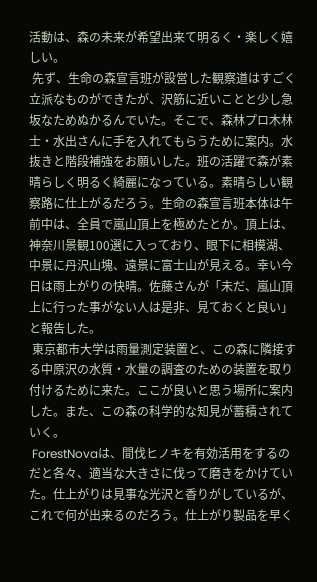活動は、森の未来が希望出来て明るく・楽しく嬉しい。
 先ず、生命の森宣言班が設営した観察道はすごく立派なものができたが、沢筋に近いことと少し急坂なためぬかるんでいた。そこで、森林プロ木林士・水出さんに手を入れてもらうために案内。水抜きと階段補強をお願いした。班の活躍で森が素晴らしく明るく綺麗になっている。素晴らしい観察路に仕上がるだろう。生命の森宣言班本体は午前中は、全員で嵐山頂上を極めたとか。頂上は、神奈川景観100選に入っており、眼下に相模湖、中景に丹沢山塊、遠景に富士山が見える。幸い今日は雨上がりの快晴。佐藤さんが「未だ、嵐山頂上に行った事がない人は是非、見ておくと良い」と報告した。
 東京都市大学は雨量測定装置と、この森に隣接する中原沢の水質・水量の調査のための装置を取り付けるために来た。ここが良いと思う場所に案内した。また、この森の科学的な知見が蓄積されていく。
 ForestNovaは、間伐ヒノキを有効活用をするのだと各々、適当な大きさに伐って磨きをかけていた。仕上がりは見事な光沢と香りがしているが、これで何が出来るのだろう。仕上がり製品を早く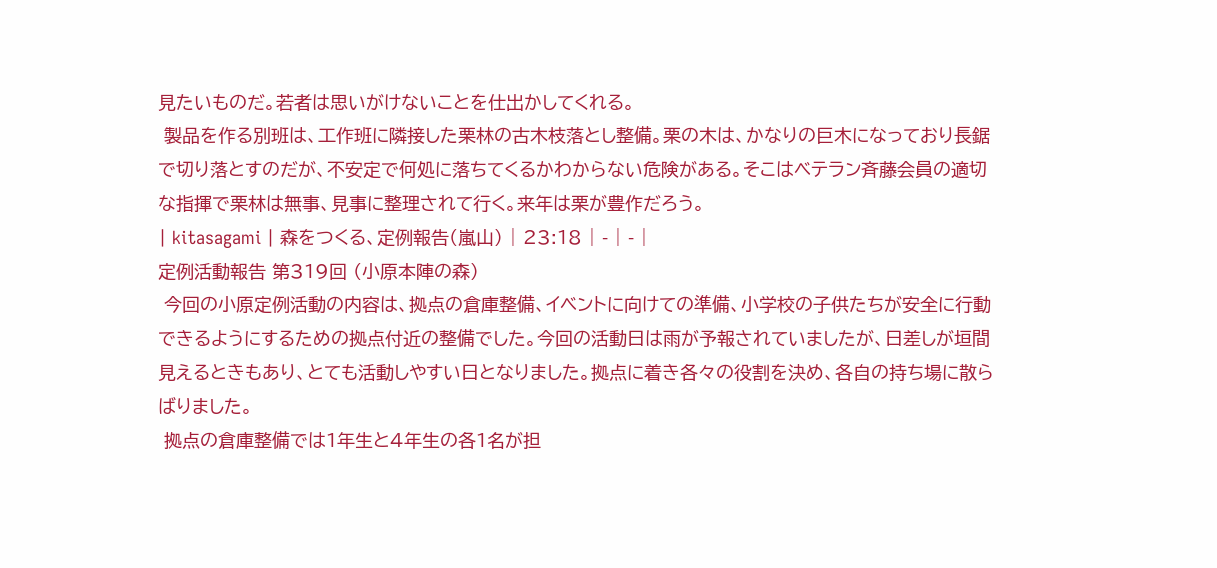見たいものだ。若者は思いがけないことを仕出かしてくれる。
 製品を作る別班は、工作班に隣接した栗林の古木枝落とし整備。栗の木は、かなりの巨木になっており長鋸で切り落とすのだが、不安定で何処に落ちてくるかわからない危険がある。そこはベテラン斉藤会員の適切な指揮で栗林は無事、見事に整理されて行く。来年は栗が豊作だろう。
| kitasagami | 森をつくる、定例報告(嵐山) | 23:18 | - | - |
定例活動報告 第319回 (小原本陣の森)
 今回の小原定例活動の内容は、拠点の倉庫整備、イベントに向けての準備、小学校の子供たちが安全に行動できるようにするための拠点付近の整備でした。今回の活動日は雨が予報されていましたが、日差しが垣間見えるときもあり、とても活動しやすい日となりました。拠点に着き各々の役割を決め、各自の持ち場に散らばりました。
 拠点の倉庫整備では1年生と4年生の各1名が担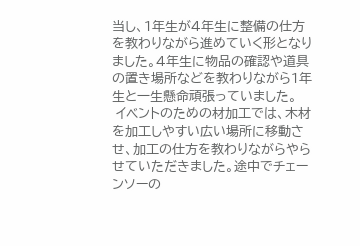当し、1年生が4年生に整備の仕方を教わりながら進めていく形となりました。4年生に物品の確認や道具の置き場所などを教わりながら1年生と一生懸命頑張っていました。
 イベントのための材加工では、木材を加工しやすい広い場所に移動させ、加工の仕方を教わりながらやらせていただきました。途中でチェーンソーの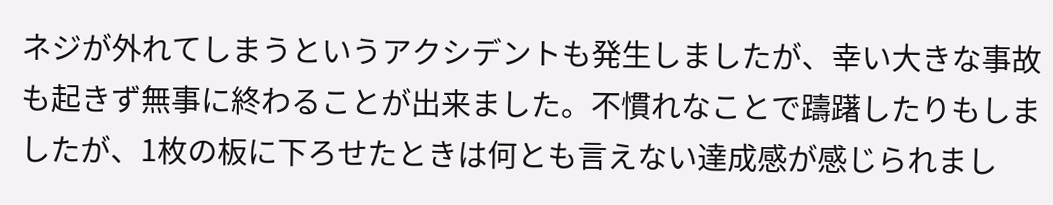ネジが外れてしまうというアクシデントも発生しましたが、幸い大きな事故も起きず無事に終わることが出来ました。不慣れなことで躊躇したりもしましたが、1枚の板に下ろせたときは何とも言えない達成感が感じられまし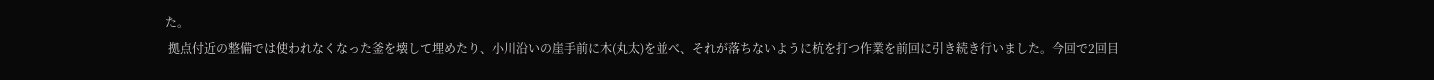た。
 拠点付近の整備では使われなくなった釜を壊して埋めたり、小川沿いの崖手前に木(丸太)を並べ、それが落ちないように杭を打つ作業を前回に引き続き行いました。今回で2回目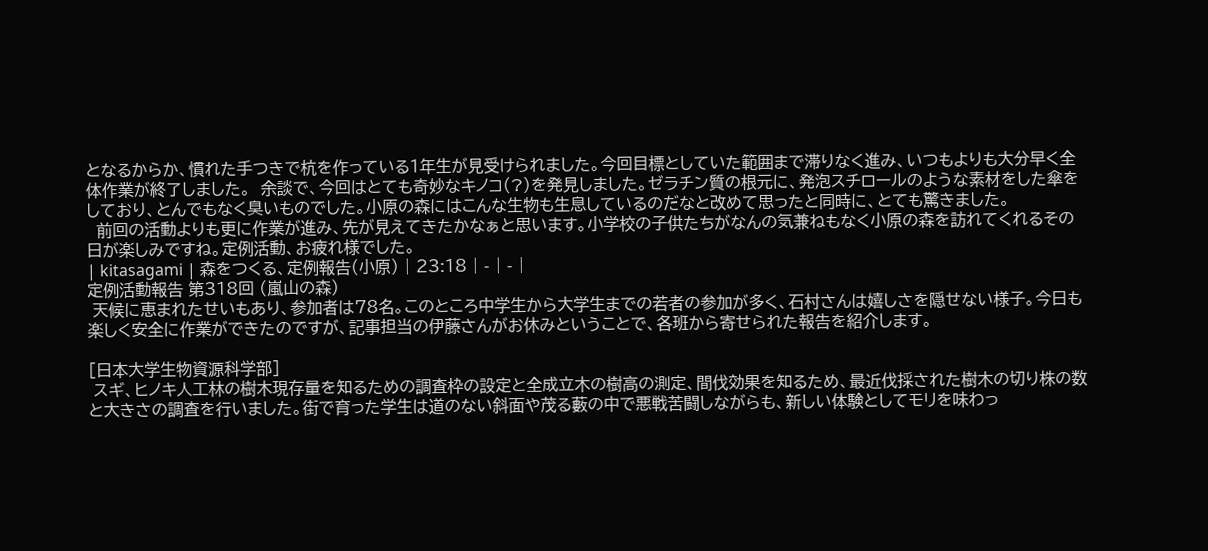となるからか、慣れた手つきで杭を作っている1年生が見受けられました。今回目標としていた範囲まで滞りなく進み、いつもよりも大分早く全体作業が終了しました。  余談で、今回はとても奇妙なキノコ(?)を発見しました。ゼラチン質の根元に、発泡スチロールのような素材をした傘をしており、とんでもなく臭いものでした。小原の森にはこんな生物も生息しているのだなと改めて思ったと同時に、とても驚きました。
  前回の活動よりも更に作業が進み、先が見えてきたかなぁと思います。小学校の子供たちがなんの気兼ねもなく小原の森を訪れてくれるその日が楽しみですね。定例活動、お疲れ様でした。
| kitasagami | 森をつくる、定例報告(小原) | 23:18 | - | - |
定例活動報告 第318回 (嵐山の森)
 天候に恵まれたせいもあり、参加者は78名。このところ中学生から大学生までの若者の参加が多く、石村さんは嬉しさを隠せない様子。今日も楽しく安全に作業ができたのですが、記事担当の伊藤さんがお休みということで、各班から寄せられた報告を紹介します。

[日本大学生物資源科学部]
 スギ、ヒノキ人工林の樹木現存量を知るための調査枠の設定と全成立木の樹高の測定、間伐効果を知るため、最近伐採された樹木の切り株の数と大きさの調査を行いました。街で育った学生は道のない斜面や茂る藪の中で悪戦苦闘しながらも、新しい体験としてモリを味わっ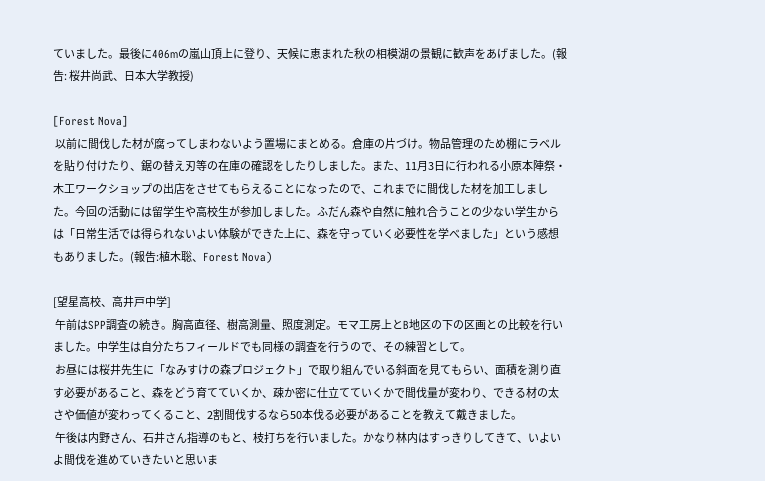ていました。最後に406mの嵐山頂上に登り、天候に恵まれた秋の相模湖の景観に歓声をあげました。(報告: 桜井尚武、日本大学教授)

[Forest Nova]
 以前に間伐した材が腐ってしまわないよう置場にまとめる。倉庫の片づけ。物品管理のため棚にラベルを貼り付けたり、鋸の替え刃等の在庫の確認をしたりしました。また、11月3日に行われる小原本陣祭・木工ワークショップの出店をさせてもらえることになったので、これまでに間伐した材を加工しました。今回の活動には留学生や高校生が参加しました。ふだん森や自然に触れ合うことの少ない学生からは「日常生活では得られないよい体験ができた上に、森を守っていく必要性を学べました」という感想もありました。(報告:植木聡、Forest Nova)

[望星高校、高井戸中学]
 午前はSPP調査の続き。胸高直径、樹高測量、照度測定。モマ工房上とB地区の下の区画との比較を行いました。中学生は自分たちフィールドでも同様の調査を行うので、その練習として。
 お昼には桜井先生に「なみすけの森プロジェクト」で取り組んでいる斜面を見てもらい、面積を測り直す必要があること、森をどう育てていくか、疎か密に仕立てていくかで間伐量が変わり、できる材の太さや価値が変わってくること、2割間伐するなら50本伐る必要があることを教えて戴きました。
 午後は内野さん、石井さん指導のもと、枝打ちを行いました。かなり林内はすっきりしてきて、いよいよ間伐を進めていきたいと思いま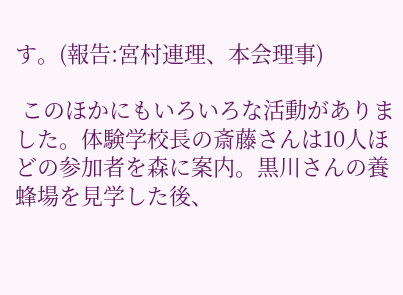す。(報告:宮村連理、本会理事)

 このほかにもいろいろな活動がありました。体験学校長の斎藤さんは10人ほどの参加者を森に案内。黒川さんの養蜂場を見学した後、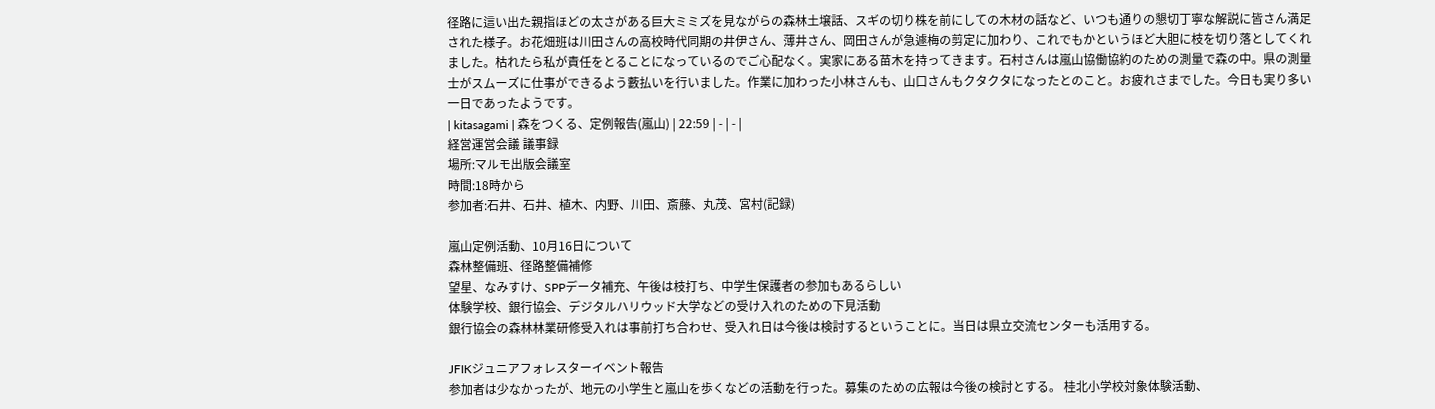径路に這い出た親指ほどの太さがある巨大ミミズを見ながらの森林土壌話、スギの切り株を前にしての木材の話など、いつも通りの懇切丁寧な解説に皆さん満足された様子。お花畑班は川田さんの高校時代同期の井伊さん、薄井さん、岡田さんが急遽梅の剪定に加わり、これでもかというほど大胆に枝を切り落としてくれました。枯れたら私が責任をとることになっているのでご心配なく。実家にある苗木を持ってきます。石村さんは嵐山協働協約のための測量で森の中。県の測量士がスムーズに仕事ができるよう藪払いを行いました。作業に加わった小林さんも、山口さんもクタクタになったとのこと。お疲れさまでした。今日も実り多い一日であったようです。
| kitasagami | 森をつくる、定例報告(嵐山) | 22:59 | - | - |
経営運営会議 議事録
場所:マルモ出版会議室
時間:18時から
参加者:石井、石井、植木、内野、川田、斎藤、丸茂、宮村(記録)

嵐山定例活動、10月16日について
森林整備班、径路整備補修
望星、なみすけ、SPPデータ補充、午後は枝打ち、中学生保護者の参加もあるらしい
体験学校、銀行協会、デジタルハリウッド大学などの受け入れのための下見活動
銀行協会の森林林業研修受入れは事前打ち合わせ、受入れ日は今後は検討するということに。当日は県立交流センターも活用する。

JFIKジュニアフォレスターイベント報告
参加者は少なかったが、地元の小学生と嵐山を歩くなどの活動を行った。募集のための広報は今後の検討とする。 桂北小学校対象体験活動、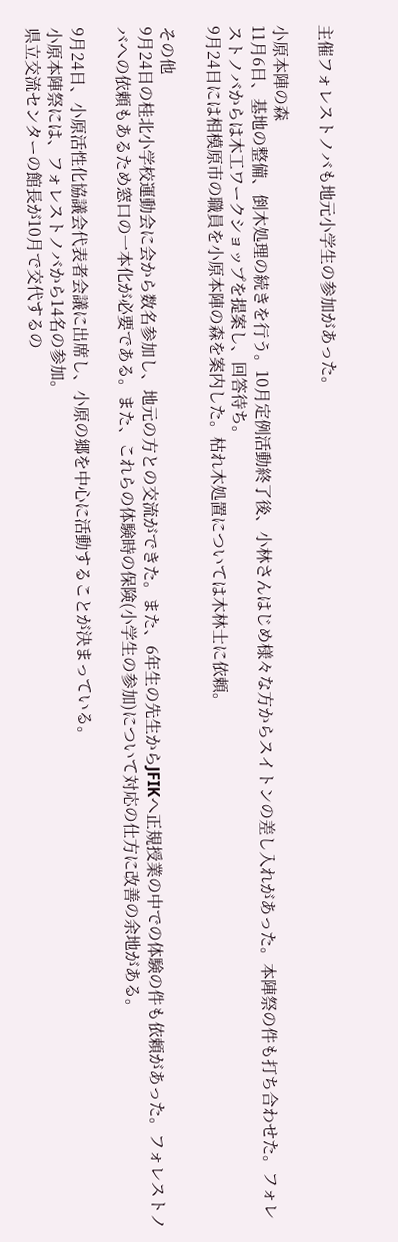主催フォレストノバも地元小学生の参加があった。

小原本陣の森
11月6日、基地の整備、倒木処理の続きを行う。10月定例活動終了後、小林さんはじめ様々な方からスイトンの差し入れがあった。本陣祭の件も打ち合わせた。フォレストノバからは木工ワークショップを提案し、回答待ち。
9月24日には相模原市の職員を小原本陣の森を案内した。枯れ木処置については木林士に依頼。

その他
9月24日の桂北小学校運動会に会から数名参加し、地元の方との交流ができた。また、6年生の先生からJFIKへ正規授業の中での体験の件も依頼があった。フォレストノバへの依頼もあるため窓口の一本化が必要である。また、これらの体験時の保険(小学生の参加)について対応の仕方に改善の余地がある。

9月24日、小原活性化協議会代表者会議に出席し、小原の郷を中心に活動することが決まっている。
小原本陣祭には、フォレストノバから14名の参加。
県立交流センターの館長が10月で交代するの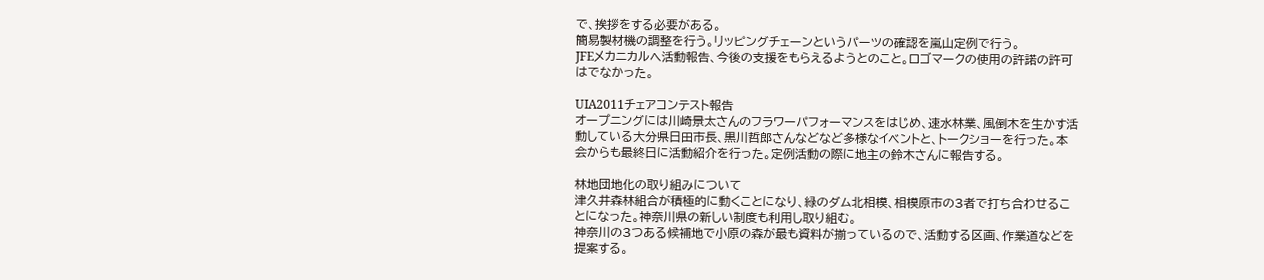で、挨拶をする必要がある。
簡易製材機の調整を行う。リッピングチェーンというパーツの確認を嵐山定例で行う。
JFEメカニカルへ活動報告、今後の支援をもらえるようとのこと。ロゴマークの使用の許諾の許可はでなかった。

UIA2011チェアコンテスト報告
オープニングには川崎景太さんのフラワーパフォーマンスをはじめ、速水林業、風倒木を生かす活動している大分県日田市長、黒川哲郎さんなどなど多様なイベントと、トークショーを行った。本会からも最終日に活動紹介を行った。定例活動の際に地主の鈴木さんに報告する。

林地団地化の取り組みについて
津久井森林組合が積極的に動くことになり、緑のダム北相模、相模原市の3者で打ち合わせることになった。神奈川県の新しい制度も利用し取り組む。
神奈川の3つある候補地で小原の森が最も資料が揃っているので、活動する区画、作業道などを提案する。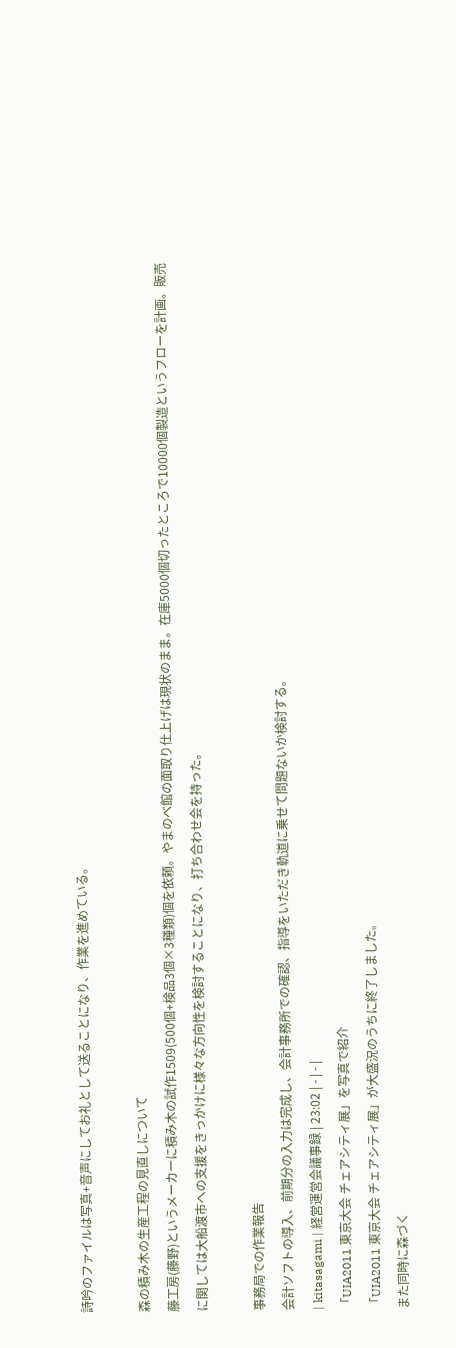詩吟のファイルは写真+音声にしてお礼として送ることになり、作業を進めている。

森の積み木の生産工程の見直しについて
藤工房(藤野)というメーカーに積み木の試作1509(500個+検品3個×3種類)個を依頼。やまのべ館の面取り仕上げは現状のまま。在庫5000個切ったところで10000個製造というフローを計画。販売に関しては大船渡市への支援をきっかけに様々な方向性を検討することになり、打ち合わせ会を持った。

事務局での作業報告
会計ソフトの導入、前期分の入力は完成し、会計事務所での確認、指導をいただき軌道に乗せて問題ないか検討する。
| kitasagami | 経営運営会議事録 | 23:02 | - | - |
「UIA2011 東京大会 チェアシティ展」を写真で紹介
「UIA2011 東京大会 チェアシティ展」が大盛況のうちに終了しました。
また同時に森づく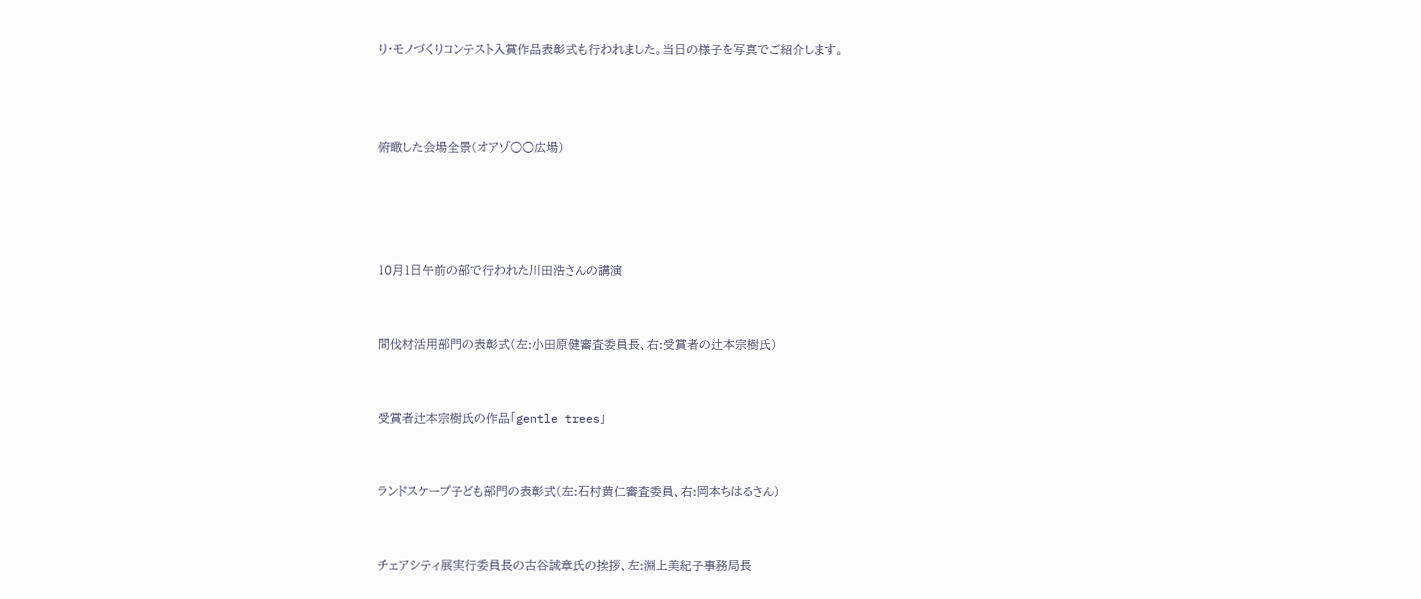り・モノづくりコンテスト入賞作品表彰式も行われました。当日の様子を写真でご紹介します。



俯瞰した会場全景(オアゾ○○広場)




10月1日午前の部で行われた川田浩さんの講演


間伐材活用部門の表彰式(左:小田原健審査委員長、右:受賞者の辻本宗樹氏)


受賞者辻本宗樹氏の作品「gentle trees」


ランドスケープ子ども部門の表彰式(左:石村黄仁審査委員、右:岡本ちはるさん)


チェアシティ展実行委員長の古谷誠章氏の挨拶、左:淵上美紀子事務局長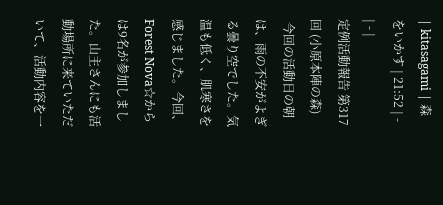| kitasagami | 森をいかす | 21:52 | - | - |
定例活動報告 第317回 (小原本陣の森)
 今回の活動日の朝は、雨の不安がよぎる曇り空でした。気温も低く、肌寒さを感じました。今回、Forest Nova☆からは9名が参加しました。山主さんにも活動場所に来ていただいて、活動内容を一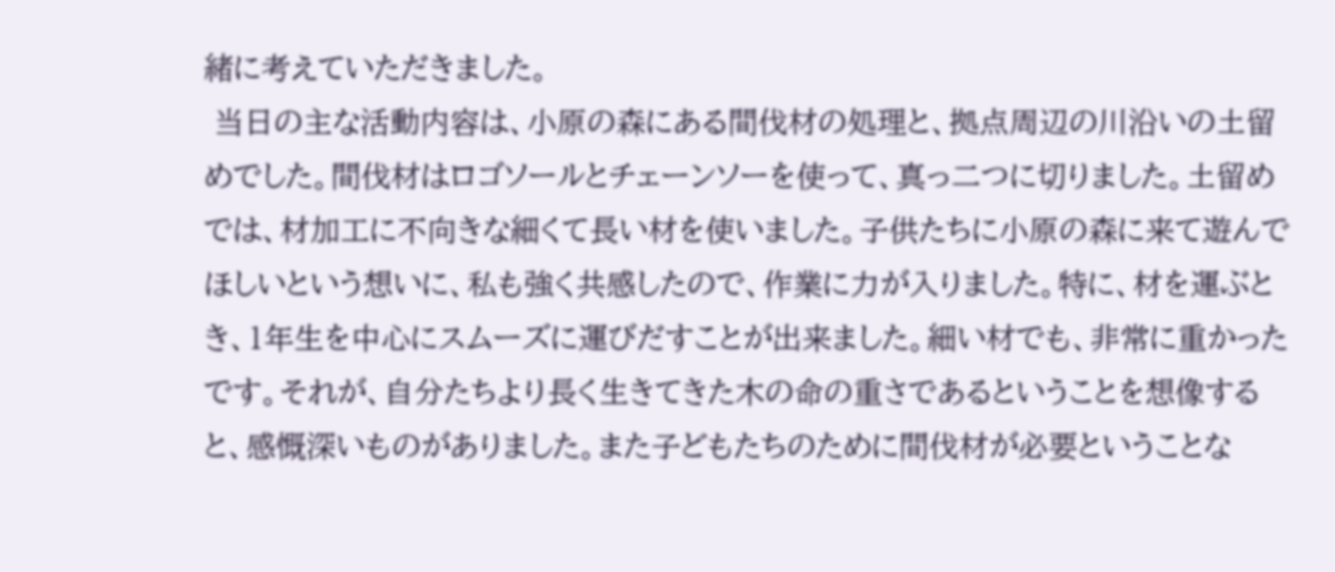緒に考えていただきました。
 当日の主な活動内容は、小原の森にある間伐材の処理と、拠点周辺の川沿いの土留めでした。間伐材はロゴソールとチェーンソーを使って、真っ二つに切りました。土留めでは、材加工に不向きな細くて長い材を使いました。子供たちに小原の森に来て遊んでほしいという想いに、私も強く共感したので、作業に力が入りました。特に、材を運ぶとき、1年生を中心にスムーズに運びだすことが出来ました。細い材でも、非常に重かったです。それが、自分たちより長く生きてきた木の命の重さであるということを想像すると、感慨深いものがありました。また子どもたちのために間伐材が必要ということな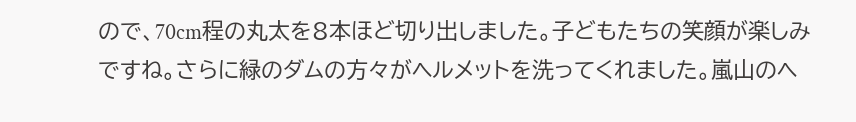ので、70cm程の丸太を8本ほど切り出しました。子どもたちの笑顔が楽しみですね。さらに緑のダムの方々がヘルメットを洗ってくれました。嵐山のヘ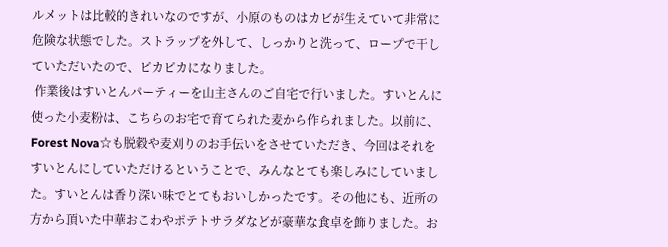ルメットは比較的きれいなのですが、小原のものはカビが生えていて非常に危険な状態でした。ストラップを外して、しっかりと洗って、ロープで干していただいたので、ピカピカになりました。
 作業後はすいとんパーティーを山主さんのご自宅で行いました。すいとんに使った小麦粉は、こちらのお宅で育てられた麦から作られました。以前に、Forest Nova☆も脱穀や麦刈りのお手伝いをさせていただき、今回はそれをすいとんにしていただけるということで、みんなとても楽しみにしていました。すいとんは香り深い味でとてもおいしかったです。その他にも、近所の方から頂いた中華おこわやポテトサラダなどが豪華な食卓を飾りました。お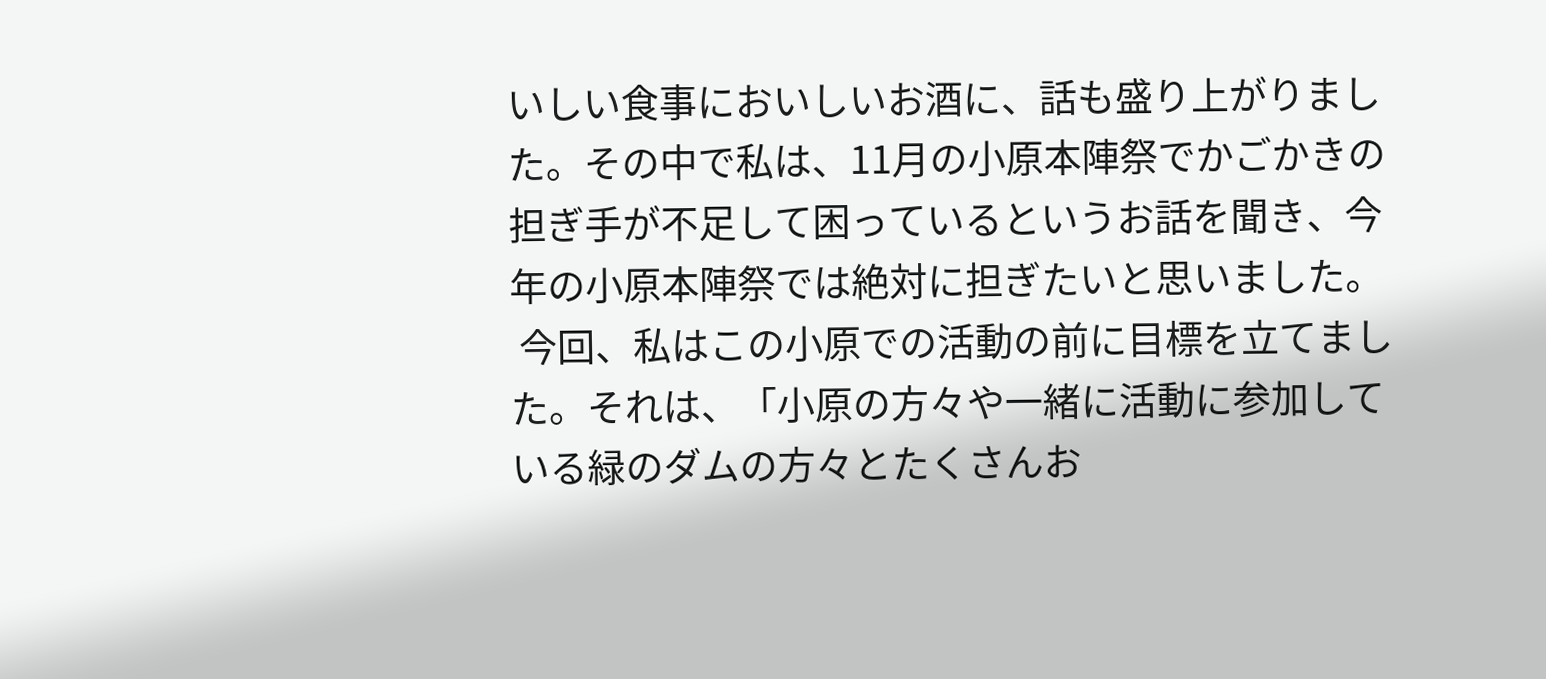いしい食事においしいお酒に、話も盛り上がりました。その中で私は、11月の小原本陣祭でかごかきの担ぎ手が不足して困っているというお話を聞き、今年の小原本陣祭では絶対に担ぎたいと思いました。
 今回、私はこの小原での活動の前に目標を立てました。それは、「小原の方々や一緒に活動に参加している緑のダムの方々とたくさんお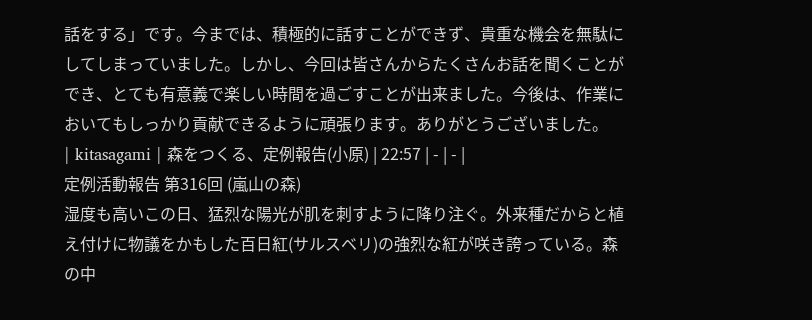話をする」です。今までは、積極的に話すことができず、貴重な機会を無駄にしてしまっていました。しかし、今回は皆さんからたくさんお話を聞くことができ、とても有意義で楽しい時間を過ごすことが出来ました。今後は、作業においてもしっかり貢献できるように頑張ります。ありがとうございました。
| kitasagami | 森をつくる、定例報告(小原) | 22:57 | - | - |
定例活動報告 第316回 (嵐山の森)
湿度も高いこの日、猛烈な陽光が肌を刺すように降り注ぐ。外来種だからと植え付けに物議をかもした百日紅(サルスベリ)の強烈な紅が咲き誇っている。森の中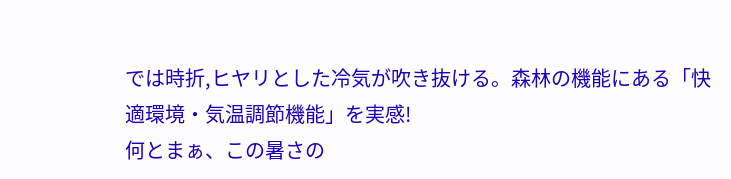では時折,ヒヤリとした冷気が吹き抜ける。森林の機能にある「快適環境・気温調節機能」を実感!
何とまぁ、この暑さの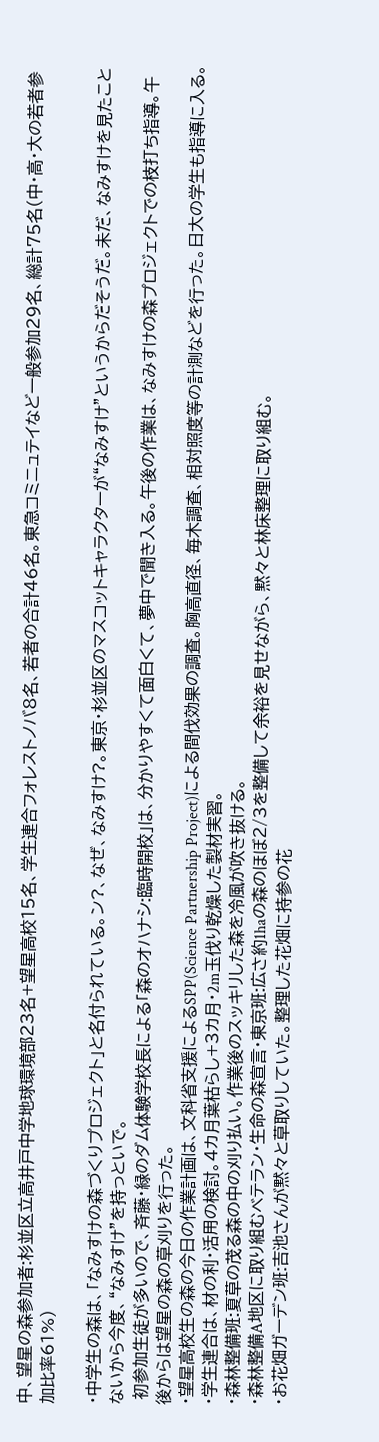中、望星の森参加者:杉並区立高井戸中学地球環境部23名+望星高校15名、学生連合フォレストノバ8名、若者の合計46名。東急コミニュテイなど一般参加29名、総計75名(中・高・大の若者参加比率61%)

・中学生の森は、「なみすけの森づくりプロジェクト」と名付られている。ン?、なぜ、なみすけ?。東京・杉並区のマスコットキャラクターが“なみすけ”というからだそうだ。未だ、なみすけを見たことないから今度、“なみすけ”を持っといで。
 初参加生徒が多いので、斉藤・緑のダム体験学校長による「森のオハナシ:臨時開校」は、分かりやすくて面白くて、夢中で聞き入る。午後の作業は、なみすけの森プロジェクトでの枝打ち指導。午後からは望星の森の草刈りを行った。
・望星高校生の森の今日の作業計画は、文科省支援によるSPP(Science Partnership Project)による間伐効果の調査。胸高直径、毎木調査、相対照度等の計測などを行った。日大の学生も指導に入る。
・学生連合は、材の利・活用の検討。4カ月葉枯らし+3カ月・2m玉伐り乾燥した製材実習。
・森林整備班:夏草の茂る森の中の刈り払い。作業後のスッキリした森を冷風が吹き抜ける。
・森林整備A地区に取り組むベテラン・生命の森宣言・東京班:広さ約1haの森のほぼ2/3を整備して余裕を見せながら、黙々と林床整理に取り組む。
・お花畑ガーデン班:吉池さんが黙々と草取りしていた。整理した花畑に持参の花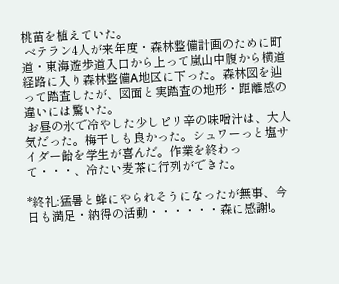桃苗を植えていた。
 ベテラン4人が来年度・森林整備計画のために町道・東海遊歩道入口から上って嵐山中腹から横道経路に入り森林整備A地区に下った。森林図を辿って踏査したが、図面と実踏査の地形・距離感の違いには驚いた。
 お昼の氷で冷やした少しピリ辛の味噌汁は、大人気だった。梅干しも良かった。シュワーっと塩サイダー飴を学生が喜んだ。作業を終わって・・・、冷たい麦茶に行列ができた。

*終礼:猛暑と蜂にやられそうになったが無事、今日も満足・納得の活動・・・・・・森に感謝!。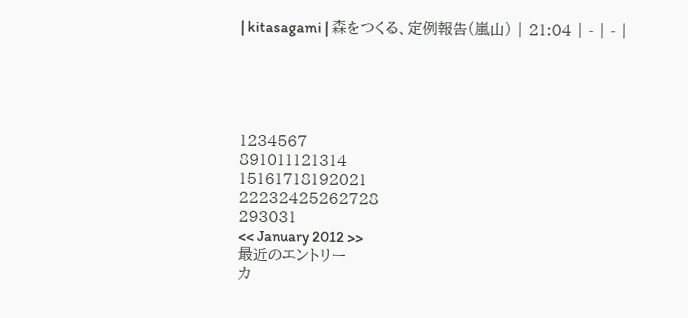| kitasagami | 森をつくる、定例報告(嵐山) | 21:04 | - | - |





1234567
891011121314
15161718192021
22232425262728
293031
<< January 2012 >>
最近のエントリー
カ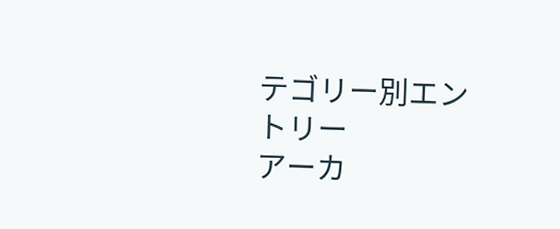テゴリー別エントリー
アーカ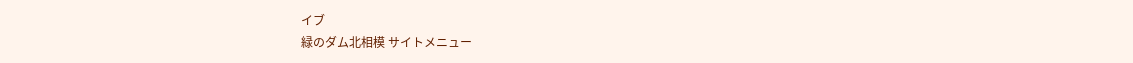イブ
緑のダム北相模 サイトメニュー